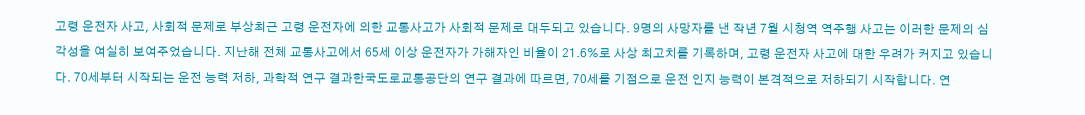고령 운전자 사고, 사회적 문제로 부상최근 고령 운전자에 의한 교통사고가 사회적 문제로 대두되고 있습니다. 9명의 사망자를 낸 작년 7월 시청역 역주행 사고는 이러한 문제의 심각성을 여실히 보여주었습니다. 지난해 전체 교통사고에서 65세 이상 운전자가 가해자인 비율이 21.6%로 사상 최고치를 기록하며, 고령 운전자 사고에 대한 우려가 커지고 있습니다. 70세부터 시작되는 운전 능력 저하, 과학적 연구 결과한국도로교통공단의 연구 결과에 따르면, 70세를 기점으로 운전 인지 능력이 본격적으로 저하되기 시작합니다. 연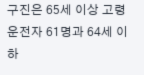구진은 65세 이상 고령 운전자 61명과 64세 이하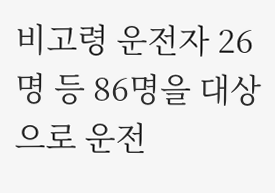비고령 운전자 26명 등 86명을 대상으로 운전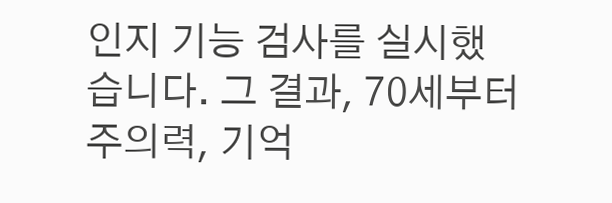인지 기능 검사를 실시했습니다. 그 결과, 70세부터 주의력, 기억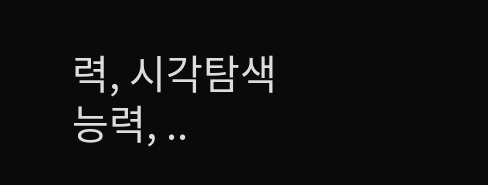력, 시각탐색능력, ..